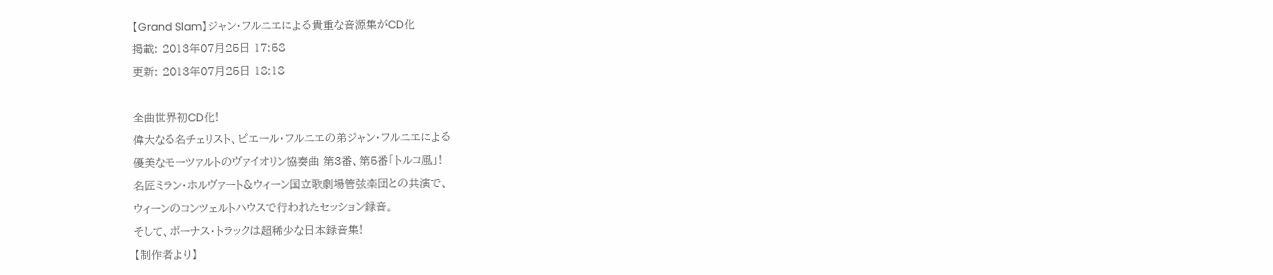【Grand Slam】ジャン・フルニエによる貴重な音源集がCD化
掲載: 2013年07月25日 17:58
更新: 2013年07月25日 18:18

全曲世界初CD化!
偉大なる名チェリスト、ピエール・フルニエの弟ジャン・フルニエによる
優美なモーツァルトのヴァイオリン協奏曲 第3番、第5番「トルコ風」!
名匠ミラン・ホルヴァート&ウィーン国立歌劇場管弦楽団との共演で、
ウィーンのコンツェルトハウスで行われたセッション録音。
そして、ボーナス・トラックは超稀少な日本録音集!
【制作者より】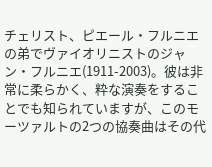チェリスト、ピエール・フルニエの弟でヴァイオリニストのジャン・フルニエ(1911-2003)。彼は非常に柔らかく、粋な演奏をすることでも知られていますが、このモーツァルトの2つの協奏曲はその代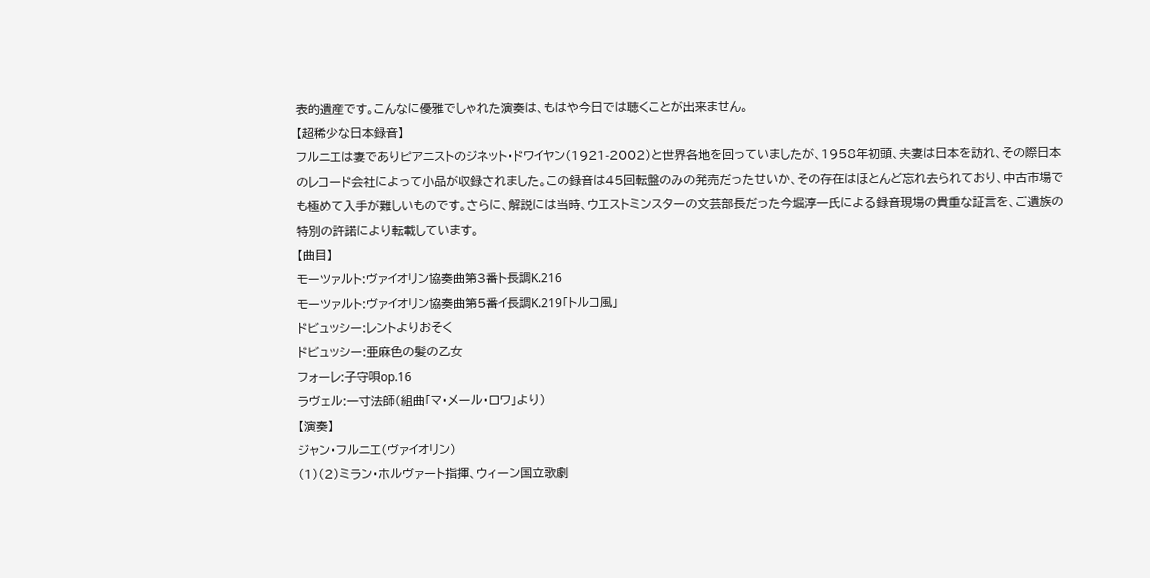表的遺産です。こんなに優雅でしゃれた演奏は、もはや今日では聴くことが出来ません。
【超稀少な日本録音】
フルニエは妻でありピアニストのジネット・ドワイヤン(1921-2002)と世界各地を回っていましたが、1958年初頭、夫妻は日本を訪れ、その際日本のレコード会社によって小品が収録されました。この録音は45回転盤のみの発売だったせいか、その存在はほとんど忘れ去られており、中古市場でも極めて入手が難しいものです。さらに、解説には当時、ウエストミンスターの文芸部長だった今堀淳一氏による録音現場の貴重な証言を、ご遺族の特別の許諾により転載しています。
【曲目】
モーツァルト:ヴァイオリン協奏曲第3番ト長調K.216
モーツァルト:ヴァイオリン協奏曲第5番イ長調K.219「トルコ風」
ドビュッシー:レントよりおそく
ドビュッシー:亜麻色の髪の乙女
フォーレ:子守唄op.16
ラヴェル:一寸法師(組曲「マ・メール・ロワ」より)
【演奏】
ジャン・フルニエ(ヴァイオリン)
(1)(2)ミラン・ホルヴァート指揮、ウィーン国立歌劇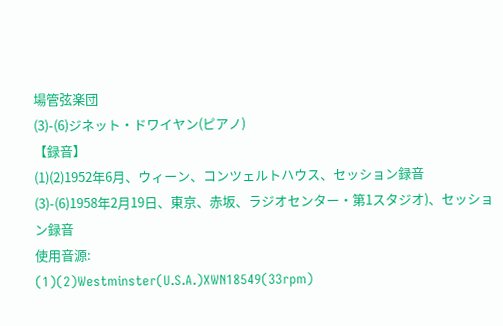場管弦楽団
(3)-(6)ジネット・ドワイヤン(ピアノ)
【録音】
(1)(2)1952年6月、ウィーン、コンツェルトハウス、セッション録音
(3)-(6)1958年2月19日、東京、赤坂、ラジオセンター・第1スタジオ)、セッション録音
使用音源:
(1)(2)Westminster(U.S.A.)XWN18549(33rpm)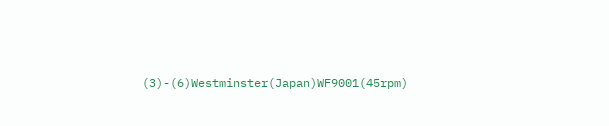(3)-(6)Westminster(Japan)WF9001(45rpm)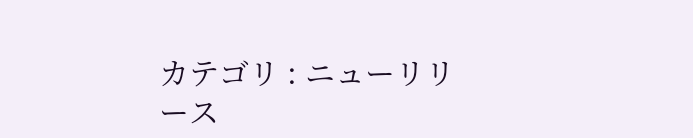カテゴリ : ニューリリース